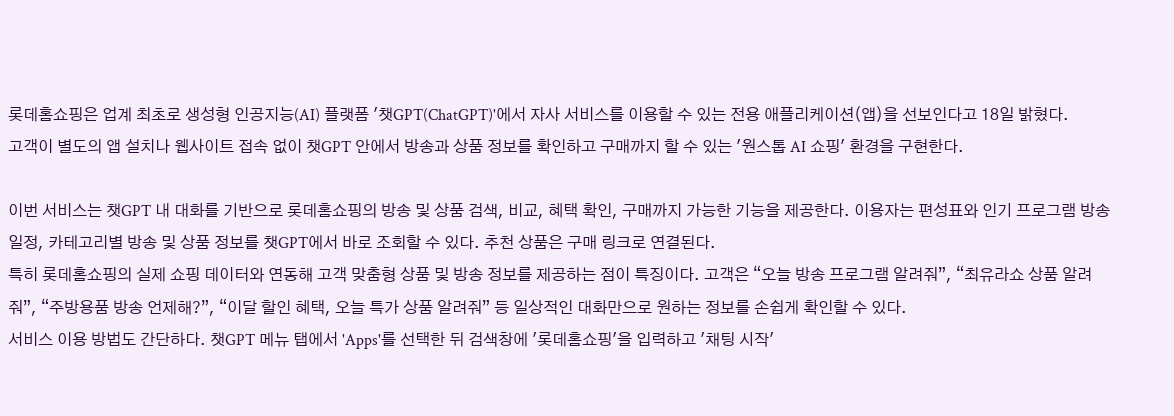롯데홈쇼핑은 업계 최초로 생성형 인공지능(AI) 플랫폼 '챗GPT(ChatGPT)'에서 자사 서비스를 이용할 수 있는 전용 애플리케이션(앱)을 선보인다고 18일 밝혔다.
고객이 별도의 앱 설치나 웹사이트 접속 없이 챗GPT 안에서 방송과 상품 정보를 확인하고 구매까지 할 수 있는 '원스톱 AI 쇼핑' 환경을 구현한다.

이번 서비스는 챗GPT 내 대화를 기반으로 롯데홈쇼핑의 방송 및 상품 검색, 비교, 혜택 확인, 구매까지 가능한 기능을 제공한다. 이용자는 편성표와 인기 프로그램 방송 일정, 카테고리별 방송 및 상품 정보를 챗GPT에서 바로 조회할 수 있다. 추천 상품은 구매 링크로 연결된다.
특히 롯데홈쇼핑의 실제 쇼핑 데이터와 연동해 고객 맞춤형 상품 및 방송 정보를 제공하는 점이 특징이다. 고객은 “오늘 방송 프로그램 알려줘”, “최유라쇼 상품 알려줘”, “주방용품 방송 언제해?”, “이달 할인 혜택, 오늘 특가 상품 알려줘” 등 일상적인 대화만으로 원하는 정보를 손쉽게 확인할 수 있다.
서비스 이용 방법도 간단하다. 챗GPT 메뉴 탭에서 'Apps'를 선택한 뒤 검색창에 '롯데홈쇼핑'을 입력하고 '채팅 시작'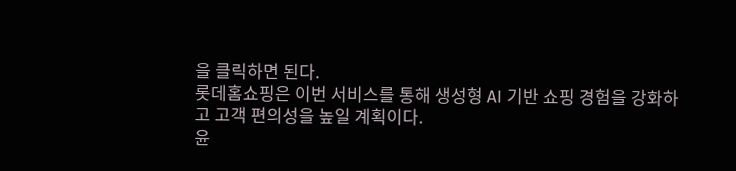을 클릭하면 된다.
롯데홈쇼핑은 이번 서비스를 통해 생성형 AI 기반 쇼핑 경험을 강화하고 고객 편의성을 높일 계획이다.
윤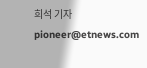희석 기자 pioneer@etnews.com